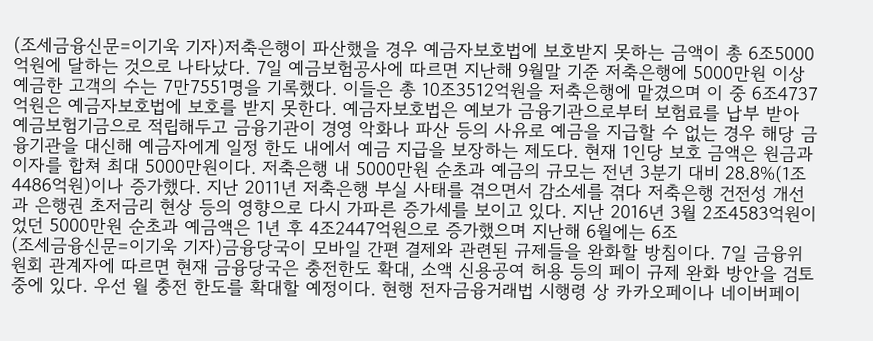(조세금융신문=이기욱 기자)저축은행이 파산했을 경우 예금자보호법에 보호받지 못하는 금액이 총 6조5000억원에 달하는 것으로 나타났다. 7일 예금보험공사에 따르면 지난해 9월말 기준 저축은행에 5000만원 이상 예금한 고객의 수는 7만7551명을 기록했다. 이들은 총 10조3512억원을 저축은행에 맡겼으며 이 중 6조4737억원은 예금자보호법에 보호를 받지 못한다. 예금자보호법은 예보가 금융기관으로부터 보험료를 납부 받아 예금보험기금으로 적립해두고 금융기관이 경영 악화나 파산 등의 사유로 예금을 지급할 수 없는 경우 해당 금융기관을 대신해 예금자에게 일정 한도 내에서 예금 지급을 보장하는 제도다. 현재 1인당 보호 금액은 원금과 이자를 합쳐 최대 5000만원이다. 저축은행 내 5000만원 순초과 예금의 규모는 전년 3분기 대비 28.8%(1조4486억원)이나 증가했다. 지난 2011년 저축은행 부실 사태를 겪으면서 감소세를 겪다 저축은행 건전성 개선과 은행권 초저금리 현상 등의 영향으로 다시 가파른 증가세를 보이고 있다. 지난 2016년 3월 2조4583억원이었던 5000만원 순초과 예금액은 1년 후 4조2447억원으로 증가했으며 지난해 6월에는 6조
(조세금융신문=이기욱 기자)금융당국이 모바일 간편 결제와 관련된 규제들을 완화할 방침이다. 7일 금융위원회 관계자에 따르면 현재 금융당국은 충전한도 확대, 소액 신용공여 허용 등의 페이 규제 완화 방안을 검토 중에 있다. 우선 월 충전 한도를 확대할 예정이다. 현행 전자금융거래법 시행령 상 카카오페이나 네이버페이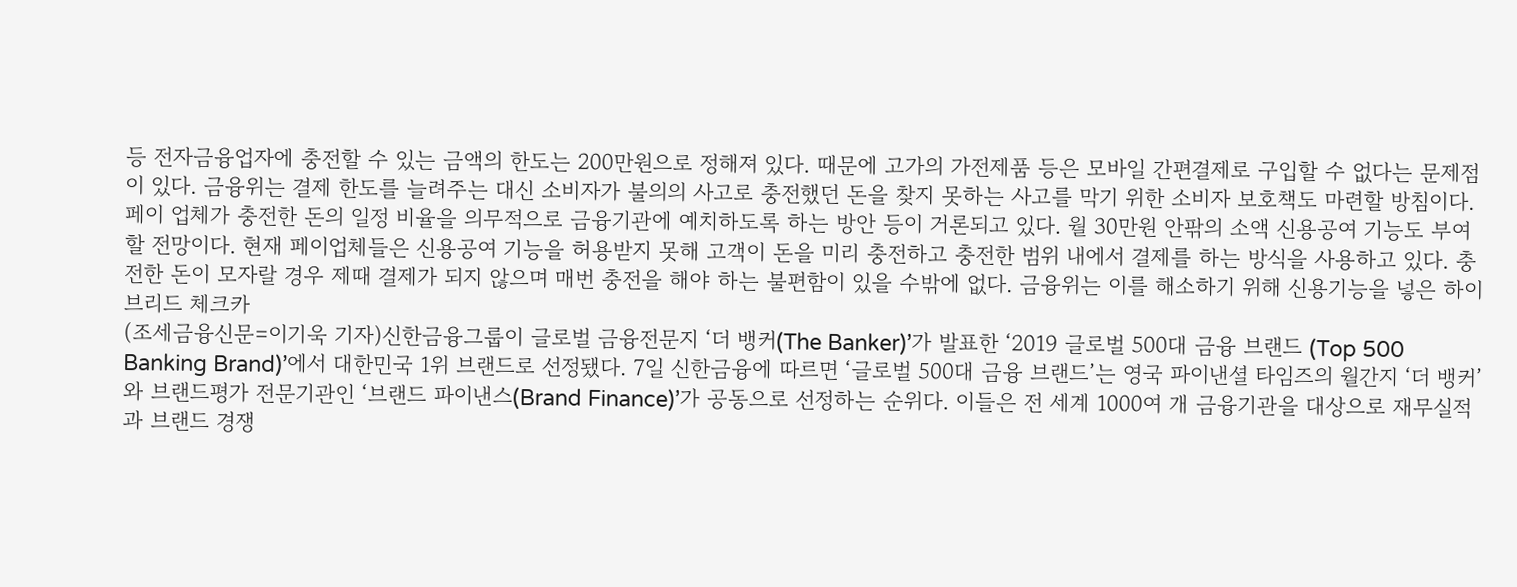등 전자금융업자에 충전할 수 있는 금액의 한도는 200만원으로 정해져 있다. 때문에 고가의 가전제품 등은 모바일 간편결제로 구입할 수 없다는 문제점이 있다. 금융위는 결제 한도를 늘려주는 대신 소비자가 불의의 사고로 충전했던 돈을 찾지 못하는 사고를 막기 위한 소비자 보호책도 마련할 방침이다. 페이 업체가 충전한 돈의 일정 비율을 의무적으로 금융기관에 예치하도록 하는 방안 등이 거론되고 있다. 월 30만원 안팎의 소액 신용공여 기능도 부여할 전망이다. 현재 페이업체들은 신용공여 기능을 허용받지 못해 고객이 돈을 미리 충전하고 충전한 범위 내에서 결제를 하는 방식을 사용하고 있다. 충전한 돈이 모자랄 경우 제때 결제가 되지 않으며 매번 충전을 해야 하는 불편함이 있을 수밖에 없다. 금융위는 이를 해소하기 위해 신용기능을 넣은 하이브리드 체크카
(조세금융신문=이기욱 기자)신한금융그룹이 글로벌 금융전문지 ‘더 뱅커(The Banker)’가 발표한 ‘2019 글로벌 500대 금융 브랜드 (Top 500 Banking Brand)’에서 대한민국 1위 브랜드로 선정됐다. 7일 신한금융에 따르면 ‘글로벌 500대 금융 브랜드’는 영국 파이낸셜 타임즈의 월간지 ‘더 뱅커’와 브랜드평가 전문기관인 ‘브랜드 파이낸스(Brand Finance)’가 공동으로 선정하는 순위다. 이들은 전 세계 1000여 개 금융기관을 대상으로 재무실적과 브랜드 경쟁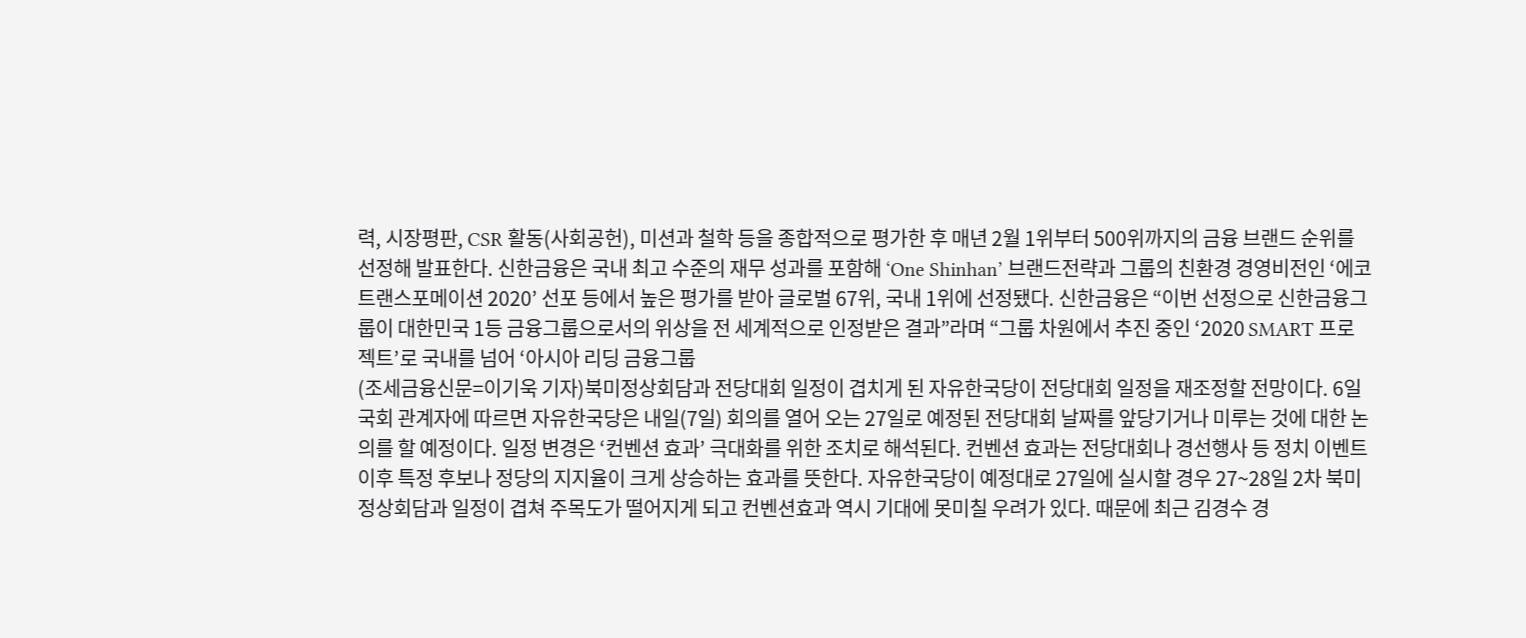력, 시장평판, CSR 활동(사회공헌), 미션과 철학 등을 종합적으로 평가한 후 매년 2월 1위부터 500위까지의 금융 브랜드 순위를 선정해 발표한다. 신한금융은 국내 최고 수준의 재무 성과를 포함해 ‘One Shinhan’ 브랜드전략과 그룹의 친환경 경영비전인 ‘에코 트랜스포메이션 2020’ 선포 등에서 높은 평가를 받아 글로벌 67위, 국내 1위에 선정됐다. 신한금융은 “이번 선정으로 신한금융그룹이 대한민국 1등 금융그룹으로서의 위상을 전 세계적으로 인정받은 결과”라며 “그룹 차원에서 추진 중인 ‘2020 SMART 프로젝트’로 국내를 넘어 ‘아시아 리딩 금융그룹
(조세금융신문=이기욱 기자)북미정상회담과 전당대회 일정이 겹치게 된 자유한국당이 전당대회 일정을 재조정할 전망이다. 6일 국회 관계자에 따르면 자유한국당은 내일(7일) 회의를 열어 오는 27일로 예정된 전당대회 날짜를 앞당기거나 미루는 것에 대한 논의를 할 예정이다. 일정 변경은 ‘컨벤션 효과’ 극대화를 위한 조치로 해석된다. 컨벤션 효과는 전당대회나 경선행사 등 정치 이벤트 이후 특정 후보나 정당의 지지율이 크게 상승하는 효과를 뜻한다. 자유한국당이 예정대로 27일에 실시할 경우 27~28일 2차 북미정상회담과 일정이 겹쳐 주목도가 떨어지게 되고 컨벤션효과 역시 기대에 못미칠 우려가 있다. 때문에 최근 김경수 경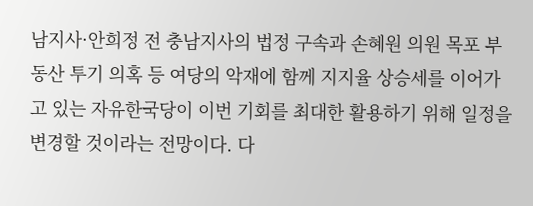남지사·안희정 전 충남지사의 법정 구속과 손혜원 의원 목포 부동산 투기 의혹 등 여당의 악재에 함께 지지율 상승세를 이어가고 있는 자유한국당이 이번 기회를 최대한 활용하기 위해 일정을 변경할 것이라는 전망이다. 다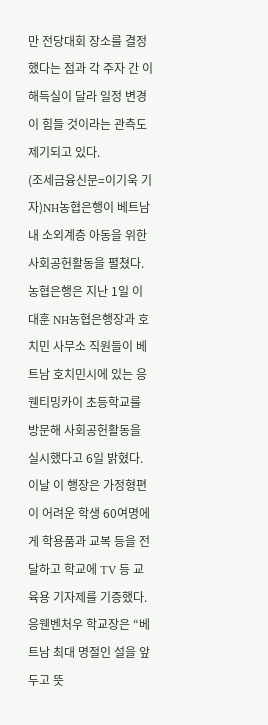만 전당대회 장소를 결정했다는 점과 각 주자 간 이해득실이 달라 일정 변경이 힘들 것이라는 관측도 제기되고 있다.
(조세금융신문=이기욱 기자)NH농협은행이 베트남 내 소외계층 아동을 위한 사회공헌활동을 펼쳤다. 농협은행은 지난 1일 이대훈 NH농협은행장과 호치민 사무소 직원들이 베트남 호치민시에 있는 응웬티밍카이 초등학교를 방문해 사회공헌활동을 실시했다고 6일 밝혔다. 이날 이 행장은 가정형편이 어려운 학생 60여명에게 학용품과 교복 등을 전달하고 학교에 TV 등 교육용 기자제를 기증했다. 응웬벤처우 학교장은 “베트남 최대 명절인 설을 앞두고 뜻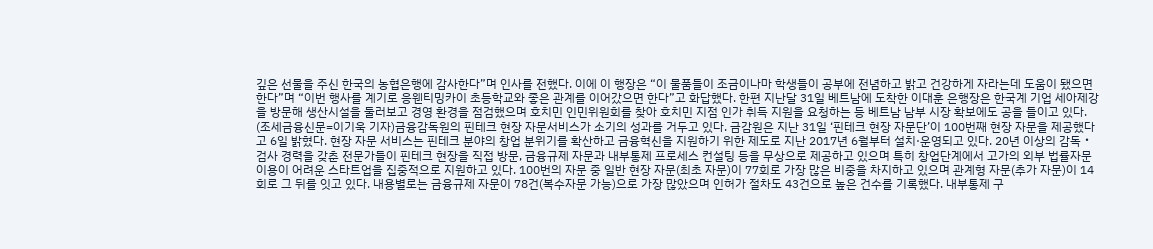깊은 선물을 주신 한국의 농협은행에 감사한다”며 인사를 전했다. 이에 이 행장은 “이 물품들이 조금이나마 학생들이 공부에 전념하고 밝고 건강하게 자라는데 도움이 됐으면 한다”며 “이번 행사를 계기로 응웬티밍카이 초등학교와 좋은 관계를 이어갔으면 한다”고 화답했다. 한편 지난달 31일 베트남에 도착한 이대훈 은행장은 한국계 기업 세아제강을 방문해 생산시설을 둘러보고 경영 환경을 점검했으며 호치민 인민위원회를 찾아 호치민 지점 인가 취득 지원을 요청하는 등 베트남 남부 시장 확보에도 공을 들이고 있다.
(조세금융신문=이기욱 기자)금융감독원의 핀테크 현장 자문서비스가 소기의 성과를 거두고 있다. 금감원은 지난 31일 ‘핀테크 현장 자문단’이 100번째 현장 자문을 제공했다고 6일 밝혔다. 현장 자문 서비스는 핀테크 분야의 창업 분위기를 확산하고 금융혁신을 지원하기 위한 제도로 지난 2017년 6월부터 설치·운영되고 있다. 20년 이상의 감독・검사 경력을 갖춘 전문가들이 핀테크 현장을 직접 방문, 금융규제 자문과 내부통제 프로세스 컨설팅 등을 무상으로 제공하고 있으며 특히 창업단계에서 고가의 외부 법률자문 이용이 어려운 스타트업을 집중적으로 지원하고 있다. 100번의 자문 중 일반 현장 자문(최초 자문)이 77회로 가장 많은 비중을 차지하고 있으며 관계형 자문(추가 자문)이 14회로 그 뒤를 잇고 있다. 내용별로는 금융규제 자문이 78건(복수자문 가능)으로 가장 많았으며 인허가 절차도 43건으로 높은 건수를 기록했다. 내부통제 구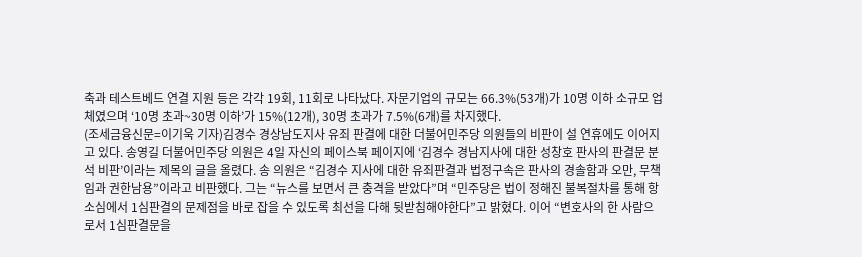축과 테스트베드 연결 지원 등은 각각 19회, 11회로 나타났다. 자문기업의 규모는 66.3%(53개)가 10명 이하 소규모 업체였으며 ‘10명 초과~30명 이하’가 15%(12개), 30명 초과가 7.5%(6개)를 차지했다.
(조세금융신문=이기욱 기자)김경수 경상남도지사 유죄 판결에 대한 더불어민주당 의원들의 비판이 설 연휴에도 이어지고 있다. 송영길 더불어민주당 의원은 4일 자신의 페이스북 페이지에 ‘김경수 경남지사에 대한 성창호 판사의 판결문 분석 비판’이라는 제목의 글을 올렸다. 송 의원은 “김경수 지사에 대한 유죄판결과 법정구속은 판사의 경솔함과 오만, 무책임과 권한남용”이라고 비판했다. 그는 “뉴스를 보면서 큰 충격을 받았다”며 “민주당은 법이 정해진 불복절차를 통해 항소심에서 1심판결의 문제점을 바로 잡을 수 있도록 최선을 다해 뒷받침해야한다”고 밝혔다. 이어 “변호사의 한 사람으로서 1심판결문을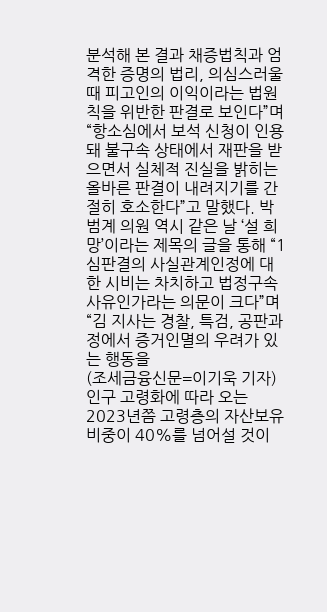분석해 본 결과 채증법칙과 엄격한 증명의 법리, 의심스러울 때 피고인의 이익이라는 법원칙을 위반한 판결로 보인다”며 “항소심에서 보석 신청이 인용돼 불구속 상태에서 재판을 받으면서 실체적 진실을 밝히는 올바른 판결이 내려지기를 간절히 호소한다”고 말했다. 박범계 의원 역시 같은 날 ‘설 희망’이라는 제목의 글을 통해 “1심판결의 사실관계인정에 대한 시비는 차치하고 법정구속사유인가라는 의문이 크다”며 “김 지사는 경찰, 특검, 공판과정에서 증거인멸의 우려가 있는 행동을
(조세금융신문=이기욱 기자)인구 고령화에 따라 오는 2023년쯤 고령층의 자산보유 비중이 40%를 넘어설 것이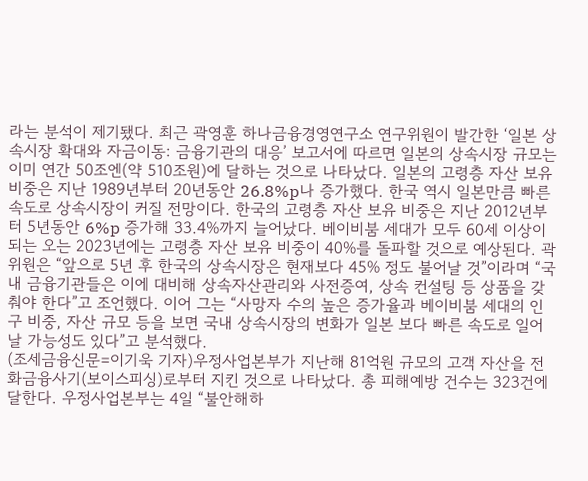라는 분석이 제기됐다. 최근 곽영훈 하나금융경영연구소 연구위원이 발간한 ‘일본 상속시장 확대와 자금이동: 금융기관의 대응’ 보고서에 따르면 일본의 상속시장 규모는 이미 연간 50조엔(약 510조원)에 달하는 것으로 나타났다. 일본의 고령층 자산 보유 비중은 지난 1989년부터 20년동안 26.8%p나 증가했다. 한국 역시 일본만큼 빠른 속도로 상속시장이 커질 전망이다. 한국의 고령층 자산 보유 비중은 지난 2012년부터 5년동안 6%p 증가해 33.4%까지 늘어났다. 베이비붐 세대가 모두 60세 이상이 되는 오는 2023년에는 고령층 자산 보유 비중이 40%를 돌파할 것으로 예상된다. 곽 위원은 “앞으로 5년 후 한국의 상속시장은 현재보다 45% 정도 불어날 것”이라며 “국내 금융기관들은 이에 대비해 상속자산관리와 사전증여, 상속 컨설팅 등 상품을 갖춰야 한다”고 조언했다. 이어 그는 “사망자 수의 높은 증가율과 베이비붐 세대의 인구 비중, 자산 규모 등을 보면 국내 상속시장의 변화가 일본 보다 빠른 속도로 일어날 가능성도 있다”고 분석했다.
(조세금융신문=이기욱 기자)우정사업본부가 지난해 81억원 규모의 고객 자산을 전화금융사기(보이스피싱)로부터 지킨 것으로 나타났다. 총 피해예방 건수는 323건에 달한다. 우정사업본부는 4일 “불안해하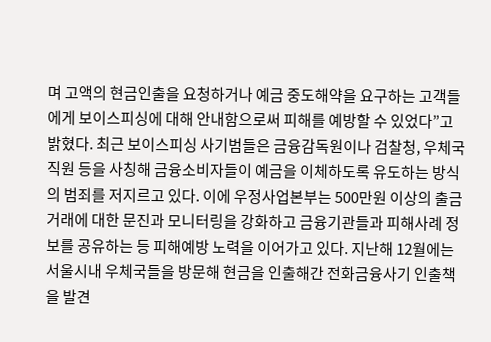며 고액의 현금인출을 요청하거나 예금 중도해약을 요구하는 고객들에게 보이스피싱에 대해 안내함으로써 피해를 예방할 수 있었다”고 밝혔다. 최근 보이스피싱 사기범들은 금융감독원이나 검찰청, 우체국 직원 등을 사칭해 금융소비자들이 예금을 이체하도록 유도하는 방식의 범죄를 저지르고 있다. 이에 우정사업본부는 500만원 이상의 출금 거래에 대한 문진과 모니터링을 강화하고 금융기관들과 피해사례 정보를 공유하는 등 피해예방 노력을 이어가고 있다. 지난해 12월에는 서울시내 우체국들을 방문해 현금을 인출해간 전화금융사기 인출책을 발견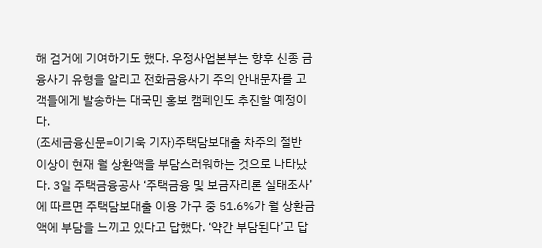해 검거에 기여하기도 했다. 우정사업본부는 향후 신종 금융사기 유형을 알리고 전화금융사기 주의 안내문자를 고객들에게 발송하는 대국민 홍보 캠페인도 추진할 예정이다.
(조세금융신문=이기욱 기자)주택담보대출 차주의 절반 이상이 현재 월 상환액을 부담스러워하는 것으로 나타났다. 3일 주택금융공사 ‘주택금융 및 보금자리론 실태조사’에 따르면 주택담보대출 이용 가구 중 51.6%가 월 상환금액에 부담을 느끼고 있다고 답했다. ‘약간 부담된다’고 답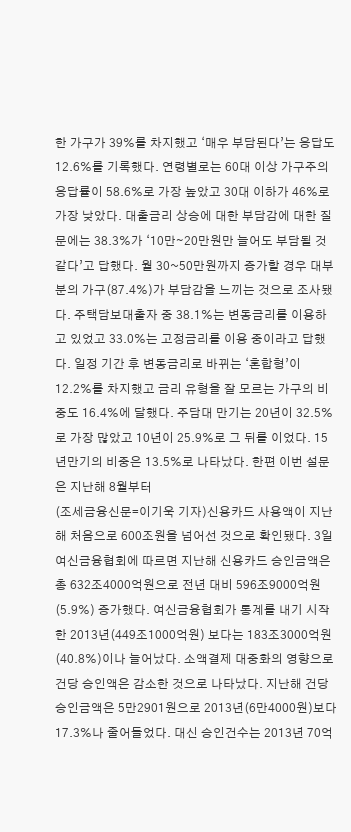한 가구가 39%를 차지했고 ‘매우 부담된다’는 응답도 12.6%를 기록했다. 연령별로는 60대 이상 가구주의 응답률이 58.6%로 가장 높았고 30대 이하가 46%로 가장 낮았다. 대출금리 상승에 대한 부담감에 대한 질문에는 38.3%가 ‘10만∼20만원만 늘어도 부담될 것 같다’고 답했다. 월 30~50만원까지 증가할 경우 대부분의 가구(87.4%)가 부담감을 느끼는 것으로 조사됐다. 주택담보대출자 중 38.1%는 변동금리를 이용하고 있었고 33.0%는 고정금리를 이용 중이라고 답했다. 일정 기간 후 변동금리로 바뀌는 ‘혼합형’이 12.2%를 차지했고 금리 유형을 잘 모르는 가구의 비중도 16.4%에 달했다. 주담대 만기는 20년이 32.5%로 가장 많았고 10년이 25.9%로 그 뒤를 이었다. 15년만기의 비중은 13.5%로 나타났다. 한편 이번 설문은 지난해 8월부터
(조세금융신문=이기욱 기자)신용카드 사용액이 지난해 처음으로 600조원을 넘어선 것으로 확인됐다. 3일 여신금융협회에 따르면 지난해 신용카드 승인금액은 총 632조4000억원으로 전년 대비 596조9000억원(5.9%) 증가했다. 여신금융협회가 통계를 내기 시작한 2013년(449조1000억원) 보다는 183조3000억원(40.8%)이나 늘어났다. 소액결제 대중화의 영향으로 건당 승인액은 감소한 것으로 나타났다. 지난해 건당 승인금액은 5만2901원으로 2013년(6만4000원)보다 17.3%나 줄어들었다. 대신 승인건수는 2013년 70억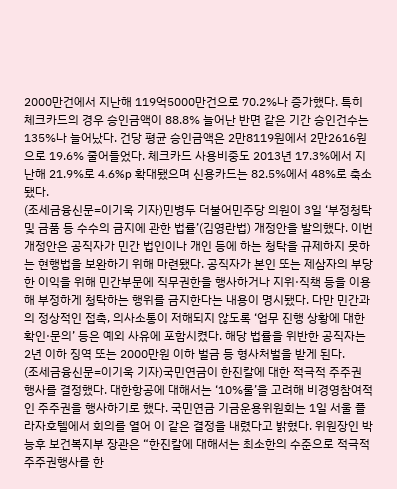2000만건에서 지난해 119억5000만건으로 70.2%나 증가했다. 특히 체크카드의 경우 승인금액이 88.8% 늘어난 반면 같은 기간 승인건수는 135%나 늘어났다. 건당 평균 승인금액은 2만8119원에서 2만2616원으로 19.6% 줄어들었다. 체크카드 사용비중도 2013년 17.3%에서 지난해 21.9%로 4.6%p 확대됐으며 신용카드는 82.5%에서 48%로 축소됐다.
(조세금융신문=이기욱 기자)민병두 더불어민주당 의원이 3일 ‘부정청탁 및 금품 등 수수의 금지에 관한 법률’(김영란법) 개정안을 발의했다. 이번 개정안은 공직자가 민간 법인이나 개인 등에 하는 청탁을 규제하지 못하는 현행법을 보완하기 위해 마련됐다. 공직자가 본인 또는 제삼자의 부당한 이익을 위해 민간부문에 직무권한을 행사하거나 지위·직책 등을 이용해 부정하게 청탁하는 행위를 금지한다는 내용이 명시됐다. 다만 민간과의 정상적인 접촉, 의사소통이 저해되지 않도록 ‘업무 진행 상황에 대한 확인·문의’ 등은 예외 사유에 포함시켰다. 해당 법률을 위반한 공직자는 2년 이하 징역 또는 2000만원 이하 벌금 등 형사처벌을 받게 된다.
(조세금융신문=이기욱 기자)국민연금이 한진칼에 대한 적극적 주주권 행사를 결정했다. 대한항공에 대해서는 ‘10%룰’을 고려해 비경영참여적인 주주권을 행사하기로 했다. 국민연금 기금운용위원회는 1일 서울 플라자호텔에서 회의를 열어 이 같은 결정을 내렸다고 밝혔다. 위원장인 박능후 보건복지부 장관은 “한진칼에 대해서는 최소한의 수준으로 적극적 주주권행사를 한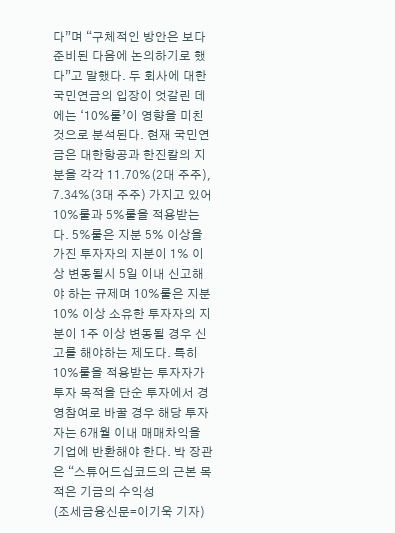다”며 “구체적인 방안은 보다 준비된 다음에 논의하기로 했다”고 말했다. 두 회사에 대한 국민연금의 입장이 엇갈린 데에는 ‘10%룰’이 영향을 미친 것으로 분석된다. 현재 국민연금은 대한항공과 한진칼의 지분을 각각 11.70%(2대 주주), 7.34%(3대 주주) 가지고 있어 10%룰과 5%룰을 적용받는다. 5%룰은 지분 5% 이상을 가진 투자자의 지분이 1% 이상 변동될시 5일 이내 신고해야 하는 규제며 10%룰은 지분 10% 이상 소유한 투자자의 지분이 1주 이상 변동될 경우 신고를 해야하는 제도다. 특히 10%룰을 적용받는 투자자가 투자 목적을 단순 투자에서 경영참여로 바꿀 경우 해당 투자자는 6개월 이내 매매차익을 기업에 반환해야 한다. 박 장관은 “스튜어드십코드의 근본 목적은 기금의 수익성
(조세금융신문=이기욱 기자)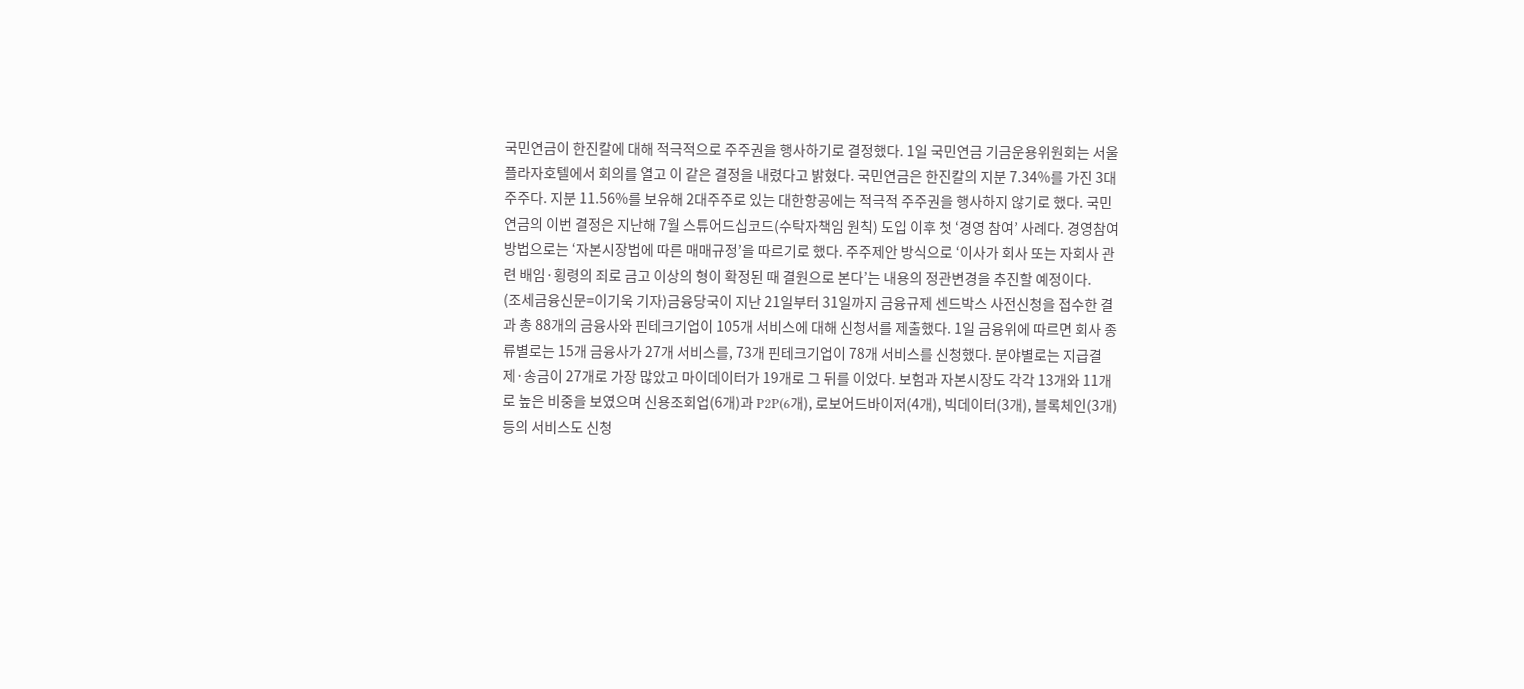국민연금이 한진칼에 대해 적극적으로 주주권을 행사하기로 결정했다. 1일 국민연금 기금운용위원회는 서울 플라자호텔에서 회의를 열고 이 같은 결정을 내렸다고 밝혔다. 국민연금은 한진칼의 지분 7.34%를 가진 3대주주다. 지분 11.56%를 보유해 2대주주로 있는 대한항공에는 적극적 주주권을 행사하지 않기로 했다. 국민연금의 이번 결정은 지난해 7월 스튜어드십코드(수탁자책임 원칙) 도입 이후 첫 ‘경영 참여’ 사례다. 경영참여 방법으로는 ‘자본시장법에 따른 매매규정’을 따르기로 했다. 주주제안 방식으로 ‘이사가 회사 또는 자회사 관련 배임·횡령의 죄로 금고 이상의 형이 확정된 때 결원으로 본다’는 내용의 정관변경을 추진할 예정이다.
(조세금융신문=이기욱 기자)금융당국이 지난 21일부터 31일까지 금융규제 센드박스 사전신청을 접수한 결과 총 88개의 금융사와 핀테크기업이 105개 서비스에 대해 신청서를 제출했다. 1일 금융위에 따르면 회사 종류별로는 15개 금융사가 27개 서비스를, 73개 핀테크기업이 78개 서비스를 신청했다. 분야별로는 지급결제·송금이 27개로 가장 많았고 마이데이터가 19개로 그 뒤를 이었다. 보험과 자본시장도 각각 13개와 11개로 높은 비중을 보였으며 신용조회업(6개)과 P2P(6개), 로보어드바이저(4개), 빅데이터(3개), 블록체인(3개) 등의 서비스도 신청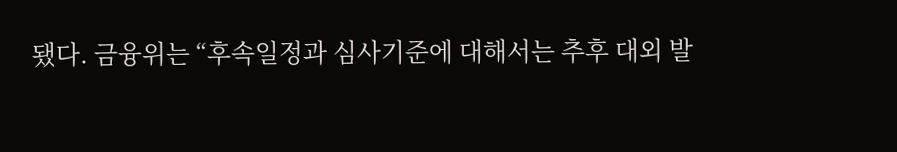됐다. 금융위는 “후속일정과 심사기준에 대해서는 추후 대외 발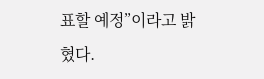표할 예정”이라고 밝혔다.